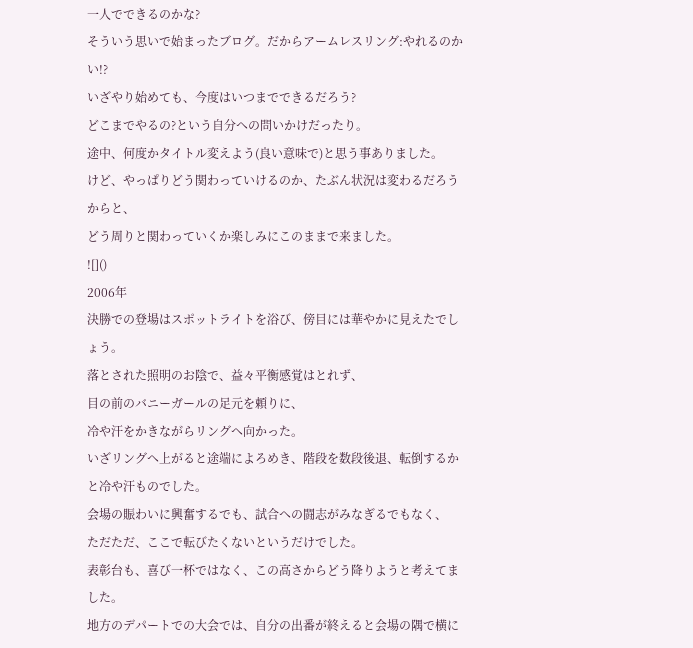一人でできるのかな?
そういう思いで始まったブログ。だからアームレスリング:やれるのかい!?
いざやり始めても、今度はいつまでできるだろう?
どこまでやるの?という自分への問いかけだったり。
途中、何度かタイトル変えよう(良い意味で)と思う事ありました。
けど、やっぱりどう関わっていけるのか、たぶん状況は変わるだろうからと、
どう周りと関わっていくか楽しみにこのままで来ました。
![]()
2006年
決勝での登場はスポットライトを浴び、傍目には華やかに見えたでしょう。
落とされた照明のお陰で、益々平衡感覚はとれず、
目の前のバニーガールの足元を頼りに、
冷や汗をかきながらリングへ向かった。
いざリングへ上がると途端によろめき、階段を数段後退、転倒するかと冷や汗ものでした。
会場の賑わいに興奮するでも、試合への闘志がみなぎるでもなく、
ただただ、ここで転びたくないというだけでした。
表彰台も、喜び一杯ではなく、この高さからどう降りようと考えてました。
地方のデパートでの大会では、自分の出番が終えると会場の隅で横に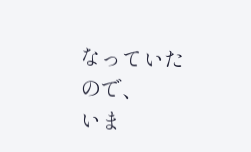なっていたので、
いま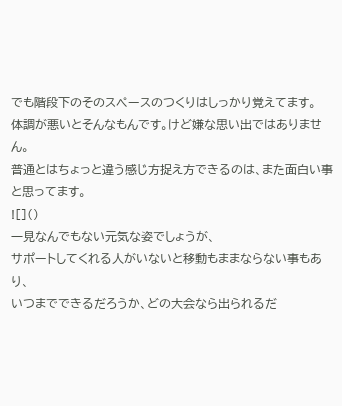でも階段下のそのスペースのつくりはしっかり覚えてます。
体調が悪いとそんなもんです。けど嫌な思い出ではありません。
普通とはちょっと違う感じ方捉え方できるのは、また面白い事と思ってます。
![]()
一見なんでもない元気な姿でしょうが、
サポートしてくれる人がいないと移動もままならない事もあり、
いつまでできるだろうか、どの大会なら出られるだ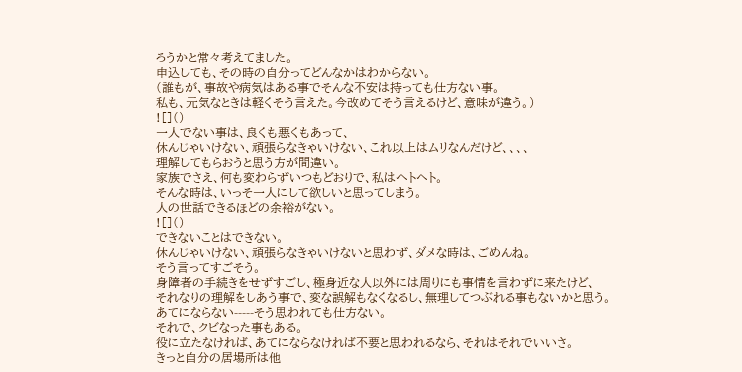ろうかと常々考えてました。
申込しても、その時の自分ってどんなかはわからない。
(誰もが、事故や病気はある事でそんな不安は持っても仕方ない事。
私も、元気なときは軽くそう言えた。今改めてそう言えるけど、意味が違う。)
![]()
一人でない事は、良くも悪くもあって、
休んじゃいけない、頑張らなきゃいけない、これ以上はムリなんだけど、、、、
理解してもらおうと思う方が間違い。
家族でさえ、何も変わらずいつもどおりで、私はヘトヘト。
そんな時は、いっそ一人にして欲しいと思ってしまう。
人の世話できるほどの余裕がない。
![]()
できないことはできない。
休んじゃいけない、頑張らなきゃいけないと思わず、ダメな時は、ごめんね。
そう言ってすごそう。
身障者の手続きをせずすごし、極身近な人以外には周りにも事情を言わずに来たけど、
それなりの理解をしあう事で、変な誤解もなくなるし、無理してつぶれる事もないかと思う。
あてにならない-----そう思われても仕方ない。
それで、クビなった事もある。
役に立たなければ、あてにならなければ不要と思われるなら、それはそれでいいさ。
きっと自分の居場所は他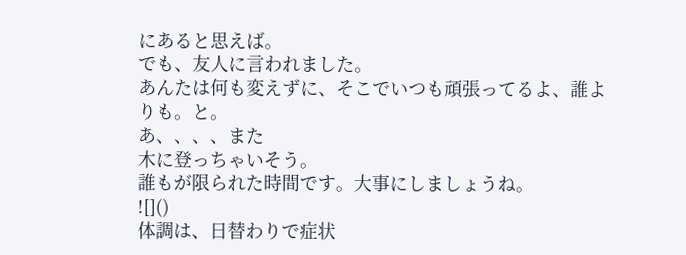にあると思えば。
でも、友人に言われました。
あんたは何も変えずに、そこでいつも頑張ってるよ、誰よりも。と。
あ、、、、また
木に登っちゃいそう。
誰もが限られた時間です。大事にしましょうね。
![]()
体調は、日替わりで症状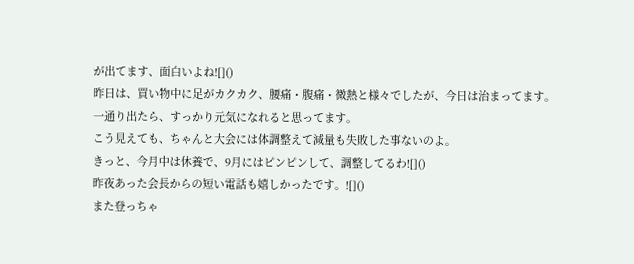が出てます、面白いよね![]()
昨日は、買い物中に足がカクカク、腰痛・腹痛・微熱と様々でしたが、今日は治まってます。
一通り出たら、すっかり元気になれると思ってます。
こう見えても、ちゃんと大会には体調整えて減量も失敗した事ないのよ。
きっと、今月中は休養で、9月にはピンピンして、調整してるわ![]()
昨夜あった会長からの短い電話も嬉しかったです。![]()
また登っちゃ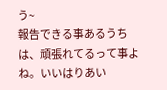う~
報告できる事あるうちは、頑張れてるって事よね。いいはりあい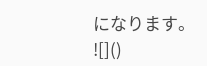になります。
![]()